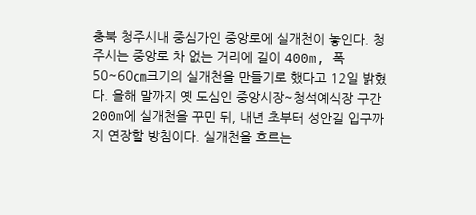충북 청주시내 중심가인 중앙로에 실개천이 놓인다. 청주시는 중앙로 차 없는 거리에 길이 400m, 폭 50~60㎝크기의 실개천을 만들기로 했다고 12일 밝혔다. 올해 말까지 옛 도심인 중앙시장~청석예식장 구간 200m에 실개천을 꾸민 뒤, 내년 초부터 성안길 입구까지 연장할 방침이다. 실개천을 흐르는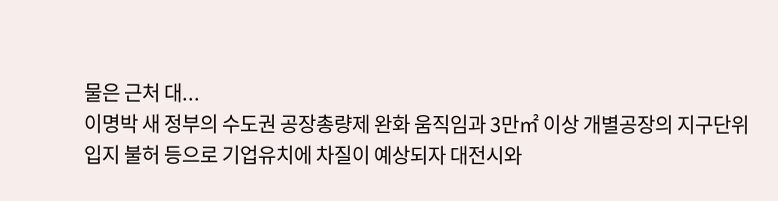물은 근처 대...
이명박 새 정부의 수도권 공장총량제 완화 움직임과 3만㎡ 이상 개별공장의 지구단위 입지 불허 등으로 기업유치에 차질이 예상되자 대전시와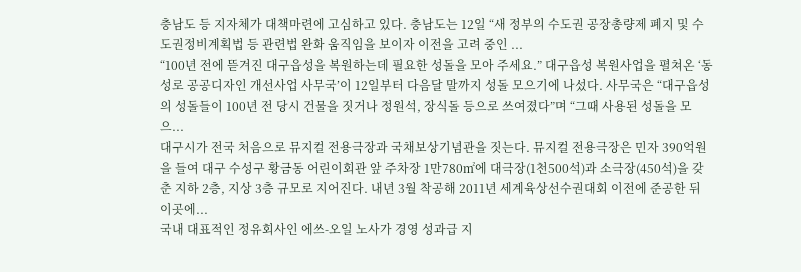충남도 등 지자체가 대책마련에 고심하고 있다. 충남도는 12일 “새 정부의 수도권 공장총량제 폐지 및 수도권정비계획법 등 관련법 완화 움직임을 보이자 이전을 고려 중인 ...
“100년 전에 뜯겨진 대구읍성을 복원하는데 필요한 성돌을 모아 주세요.” 대구읍성 복원사업을 펼쳐온 ‘동성로 공공디자인 개선사업 사무국’이 12일부터 다음달 말까지 성돌 모으기에 나섰다. 사무국은 “대구읍성의 성돌들이 100년 전 당시 건물을 짓거나 정원석, 장식돌 등으로 쓰여졌다”며 “그때 사용된 성돌을 모으...
대구시가 전국 처음으로 뮤지컬 전용극장과 국채보상기념관을 짓는다. 뮤지컬 전용극장은 민자 390억원을 들여 대구 수성구 황금동 어린이회관 앞 주차장 1만780㎡에 대극장(1천500석)과 소극장(450석)을 갖춘 지하 2층, 지상 3층 규모로 지어진다. 내년 3월 착공해 2011년 세계육상선수권대회 이전에 준공한 뒤 이곳에...
국내 대표적인 정유회사인 에쓰-오일 노사가 경영 성과급 지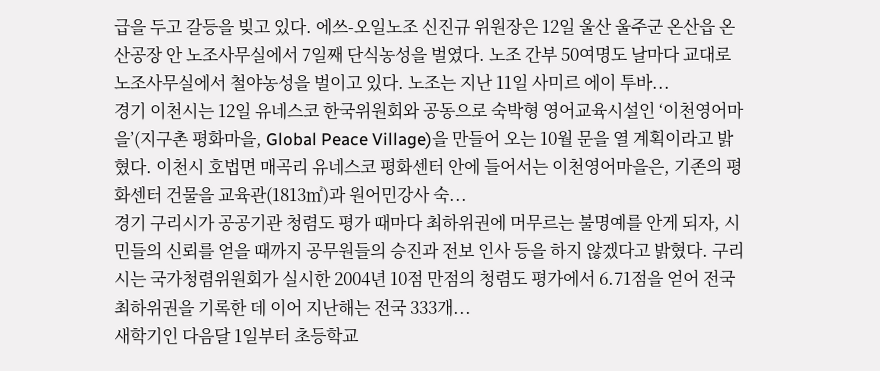급을 두고 갈등을 빚고 있다. 에쓰-오일노조 신진규 위원장은 12일 울산 울주군 온산읍 온산공장 안 노조사무실에서 7일째 단식농성을 벌였다. 노조 간부 50여명도 날마다 교대로 노조사무실에서 철야농성을 벌이고 있다. 노조는 지난 11일 사미르 에이 투바...
경기 이천시는 12일 유네스코 한국위원회와 공동으로 숙박형 영어교육시설인 ‘이천영어마을’(지구촌 평화마을, Global Peace Village)을 만들어 오는 10월 문을 열 계획이라고 밝혔다. 이천시 호법면 매곡리 유네스코 평화센터 안에 들어서는 이천영어마을은, 기존의 평화센터 건물을 교육관(1813㎡)과 원어민강사 숙...
경기 구리시가 공공기관 청렴도 평가 때마다 최하위권에 머무르는 불명예를 안게 되자, 시민들의 신뢰를 얻을 때까지 공무원들의 승진과 전보 인사 등을 하지 않겠다고 밝혔다. 구리시는 국가청렴위원회가 실시한 2004년 10점 만점의 청렴도 평가에서 6.71점을 얻어 전국 최하위권을 기록한 데 이어 지난해는 전국 333개...
새학기인 다음달 1일부터 초등학교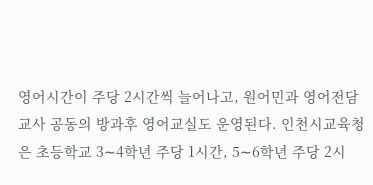영어시간이 주당 2시간씩 늘어나고, 원어민과 영어전담 교사 공동의 방과후 영어교실도 운영된다. 인천시교육청은 초등학교 3∼4학년 주당 1시간, 5∼6학년 주당 2시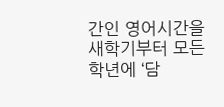간인 영어시간을 새학기부터 모든 학년에 ‘담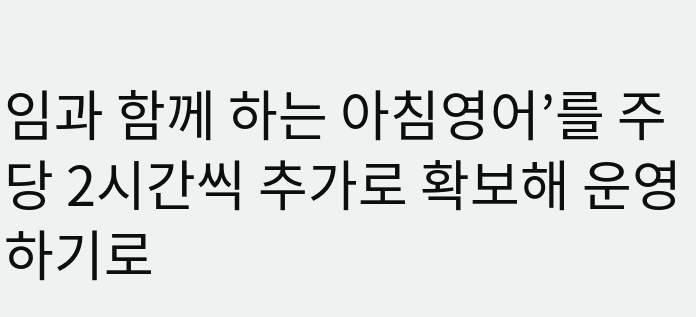임과 함께 하는 아침영어’를 주당 2시간씩 추가로 확보해 운영하기로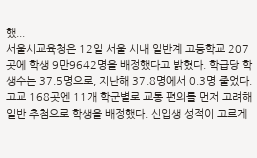했...
서울시교육청은 12일 서울 시내 일반계 고등학교 207곳에 학생 9만9642명을 배정했다고 밝혔다. 학급당 학생수는 37.5명으로, 지난해 37.8명에서 0.3명 줄었다. 고교 168곳엔 11개 학군별로 교통 편의를 먼저 고려해 일반 추첨으로 학생을 배정했다. 신입생 성적이 고르게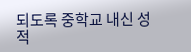되도록 중학교 내신 성적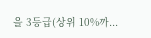을 3등급(상위 10%까...